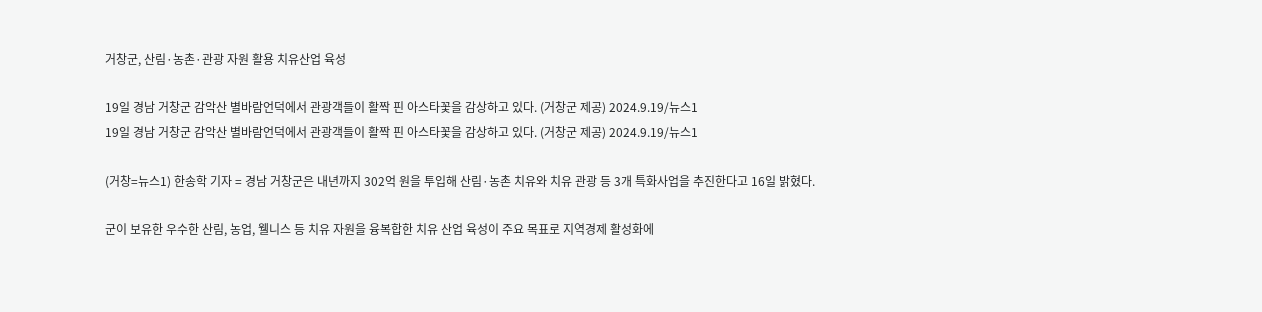거창군, 산림·농촌·관광 자원 활용 치유산업 육성

19일 경남 거창군 감악산 별바람언덕에서 관광객들이 활짝 핀 아스타꽃을 감상하고 있다. (거창군 제공) 2024.9.19/뉴스1
19일 경남 거창군 감악산 별바람언덕에서 관광객들이 활짝 핀 아스타꽃을 감상하고 있다. (거창군 제공) 2024.9.19/뉴스1

(거창=뉴스1) 한송학 기자 = 경남 거창군은 내년까지 302억 원을 투입해 산림·농촌 치유와 치유 관광 등 3개 특화사업을 추진한다고 16일 밝혔다.

군이 보유한 우수한 산림, 농업, 웰니스 등 치유 자원을 융복합한 치유 산업 육성이 주요 목표로 지역경제 활성화에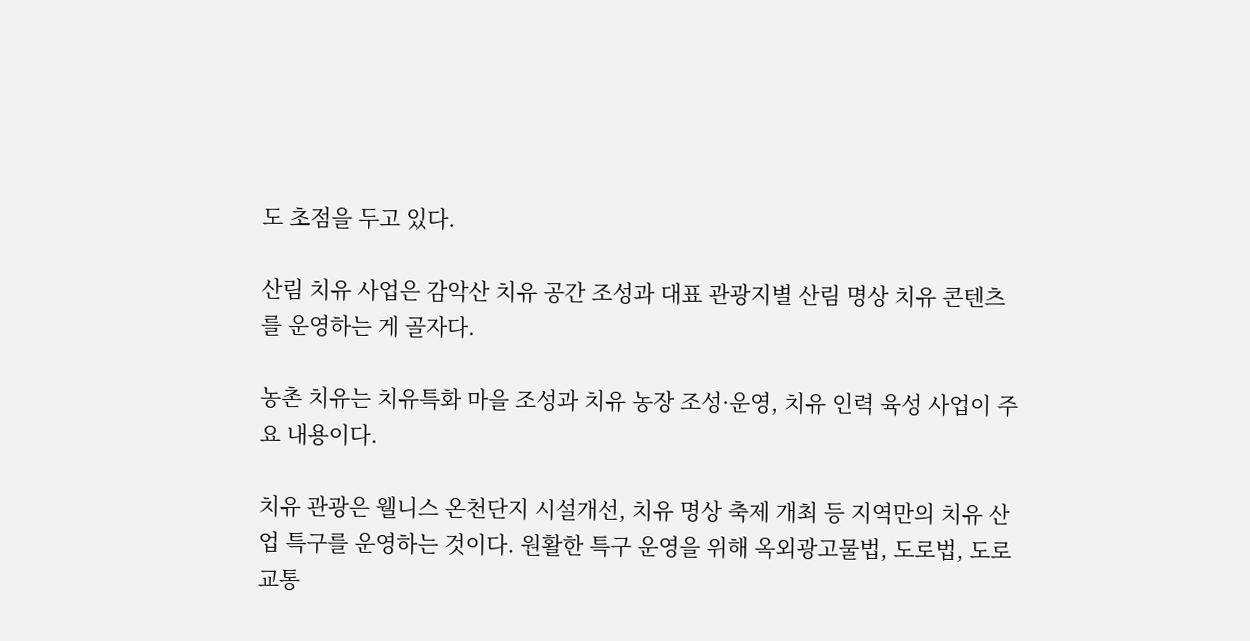도 초점을 두고 있다.

산림 치유 사업은 감악산 치유 공간 조성과 대표 관광지별 산림 명상 치유 콘텐츠를 운영하는 게 골자다.

농촌 치유는 치유특화 마을 조성과 치유 농장 조성·운영, 치유 인력 육성 사업이 주요 내용이다.

치유 관광은 웰니스 온천단지 시설개선, 치유 명상 축제 개최 등 지역만의 치유 산업 특구를 운영하는 것이다. 원활한 특구 운영을 위해 옥외광고물법, 도로법, 도로교통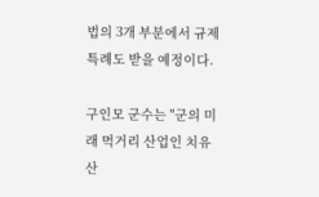법의 3개 부분에서 규제 특례도 받을 예정이다.

구인모 군수는 "군의 미래 먹거리 산업인 치유 산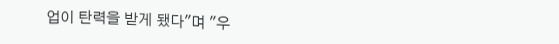업이 탄력을 받게 됐다"며 "우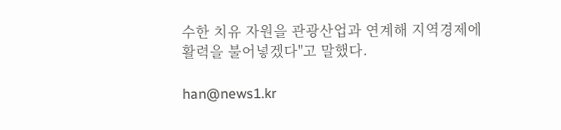수한 치유 자원을 관광산업과 연계해 지역경제에 활력을 불어넣겠다"고 말했다.

han@news1.kr